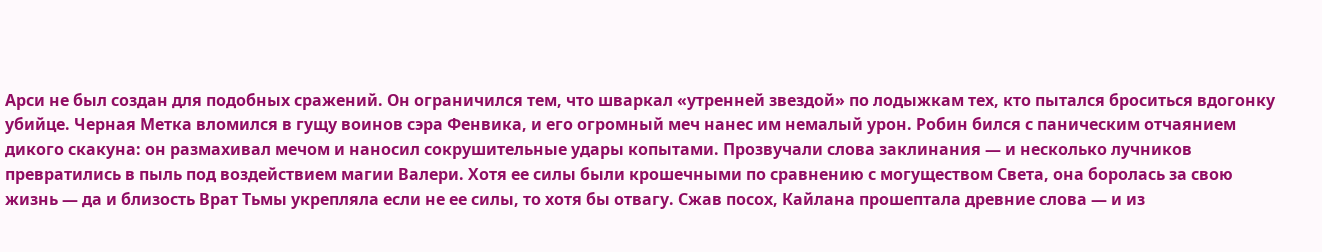Арси не был создан для подобных сражений. Он ограничился тем, что шваркал «утренней звездой» по лодыжкам тех, кто пытался броситься вдогонку убийце. Черная Метка вломился в гущу воинов сэра Фенвика, и его огромный меч нанес им немалый урон. Робин бился с паническим отчаянием дикого скакуна: он размахивал мечом и наносил сокрушительные удары копытами. Прозвучали слова заклинания — и несколько лучников превратились в пыль под воздействием магии Валери. Хотя ее силы были крошечными по сравнению с могуществом Света, она боролась за свою жизнь — да и близость Врат Тьмы укрепляла если не ее силы, то хотя бы отвагу. Сжав посох, Кайлана прошептала древние слова — и из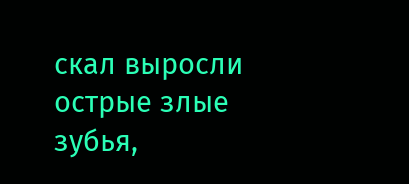скал выросли острые злые зубья,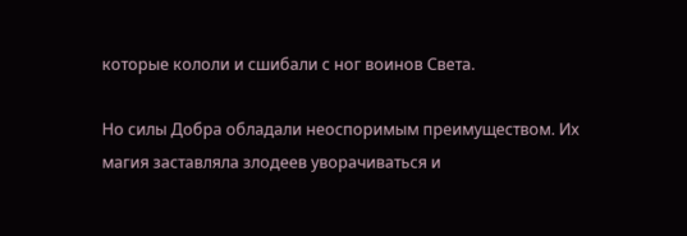которые кололи и сшибали с ног воинов Света.

Но силы Добра обладали неоспоримым преимуществом. Их магия заставляла злодеев уворачиваться и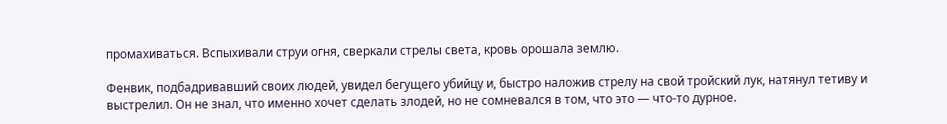промахиваться. Вспыхивали струи огня, сверкали стрелы света, кровь орошала землю.

Фенвик, подбадривавший своих людей, увидел бегущего убийцу и, быстро наложив стрелу на свой тройский лук, натянул тетиву и выстрелил. Он не знал, что именно хочет сделать злодей, но не сомневался в том, что это — что-то дурное.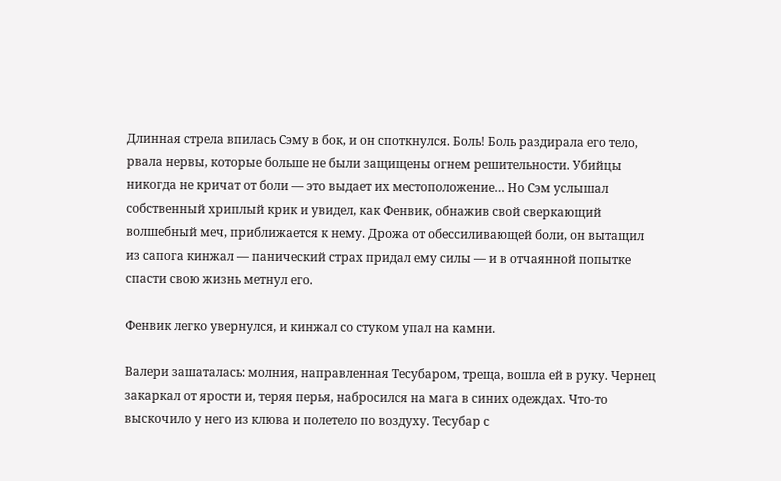Длинная стрела впилась Сэму в бок, и он споткнулся. Боль! Боль раздирала его тело, рвала нервы, которые больше не были защищены огнем решительности. Убийцы никогда не кричат от боли — это выдает их местоположение… Но Сэм услышал собственный хриплый крик и увидел, как Фенвик, обнажив свой сверкающий волшебный меч, приближается к нему. Дрожа от обессиливающей боли, он вытащил из сапога кинжал — панический страх придал ему силы — и в отчаянной попытке спасти свою жизнь метнул его.

Фенвик легко увернулся, и кинжал со стуком упал на камни.

Валери зашаталась: молния, направленная Тесубаром, треща, вошла ей в руку. Чернец закаркал от ярости и, теряя перья, набросился на мага в синих одеждах. Что-то выскочило у него из клюва и полетело по воздуху. Тесубар с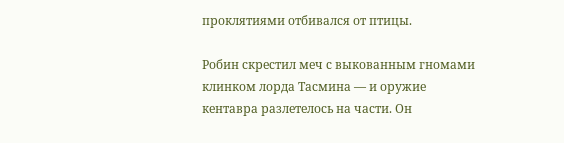проклятиями отбивался от птицы.

Робин скрестил меч с выкованным гномами клинком лорда Тасмина — и оружие кентавра разлетелось на части. Он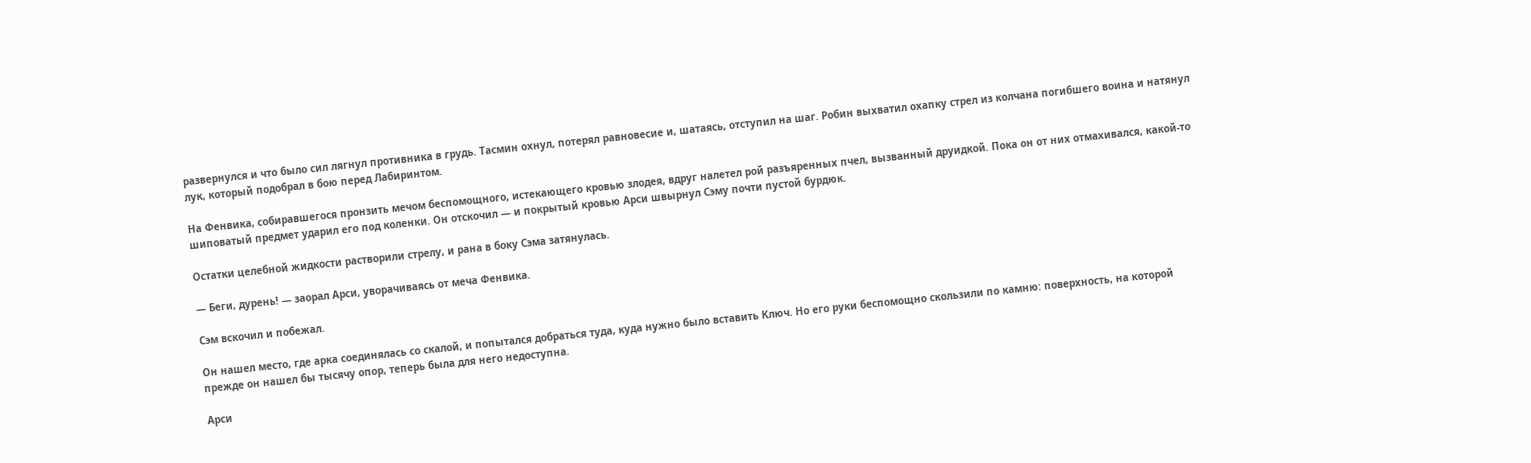развернулся и что было сил лягнул противника в грудь. Тасмин охнул, потерял равновесие и, шатаясь, отступил на шаг. Робин выхватил охапку стрел из колчана погибшего воина и натянул лук, который подобрал в бою перед Лабиринтом.

На Фенвика, собиравшегося пронзить мечом беспомощного, истекающего кровью злодея, вдруг налетел рой разъяренных пчел, вызванный друидкой. Пока он от них отмахивался, какой-то шиповатый предмет ударил его под коленки. Он отскочил — и покрытый кровью Арси швырнул Сэму почти пустой бурдюк.

Остатки целебной жидкости растворили стрелу, и рана в боку Сэма затянулась.

— Беги, дурень! — заорал Арси, уворачиваясь от меча Фенвика.

Сэм вскочил и побежал.

Он нашел место, где арка соединялась со скалой, и попытался добраться туда, куда нужно было вставить Ключ. Но его руки беспомощно скользили по камню: поверхность, на которой прежде он нашел бы тысячу опор, теперь была для него недоступна.

Арси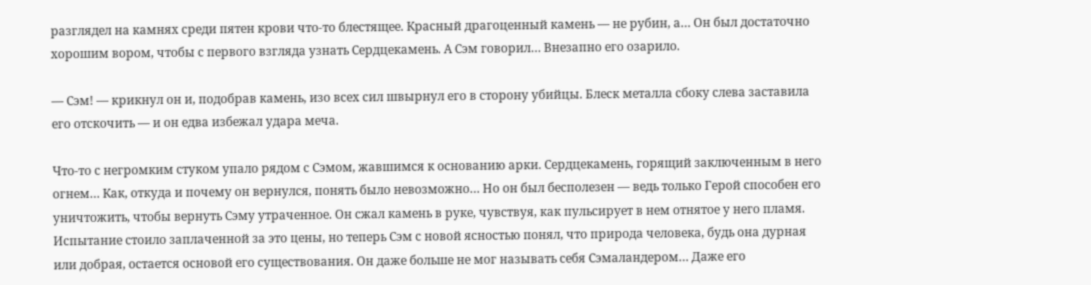разглядел на камнях среди пятен крови что-то блестящее. Красный драгоценный камень — не рубин, а… Он был достаточно хорошим вором, чтобы с первого взгляда узнать Сердцекамень. А Сэм говорил… Внезапно его озарило.

— Сэм! — крикнул он и, подобрав камень, изо всех сил швырнул его в сторону убийцы. Блеск металла сбоку слева заставила его отскочить — и он едва избежал удара меча.

Что-то с негромким стуком упало рядом с Сэмом, жавшимся к основанию арки. Сердцекамень, горящий заключенным в него огнем… Как, откуда и почему он вернулся, понять было невозможно… Но он был бесполезен — ведь только Герой способен его уничтожить, чтобы вернуть Сэму утраченное. Он сжал камень в руке, чувствуя, как пульсирует в нем отнятое у него пламя. Испытание стоило заплаченной за это цены, но теперь Сэм с новой ясностью понял, что природа человека, будь она дурная или добрая, остается основой его существования. Он даже больше не мог называть себя Сэмаландером… Даже его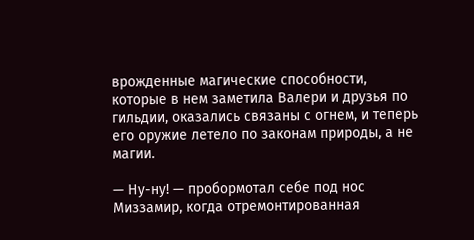врожденные магические способности, которые в нем заметила Валери и друзья по гильдии, оказались связаны с огнем, и теперь его оружие летело по законам природы, а не магии.

— Ну-ну! — пробормотал себе под нос Миззамир, когда отремонтированная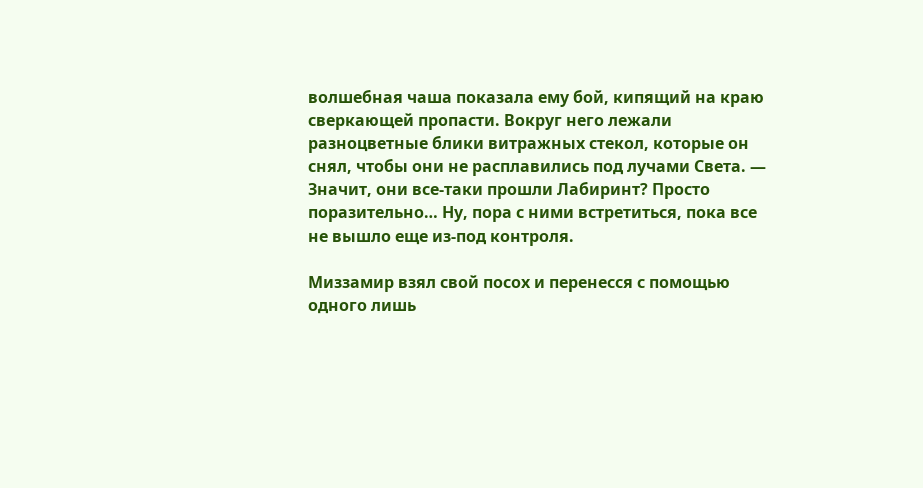волшебная чаша показала ему бой, кипящий на краю сверкающей пропасти. Вокруг него лежали разноцветные блики витражных стекол, которые он снял, чтобы они не расплавились под лучами Света. — Значит, они все-таки прошли Лабиринт? Просто поразительно… Ну, пора с ними встретиться, пока все не вышло еще из-под контроля.

Миззамир взял свой посох и перенесся с помощью одного лишь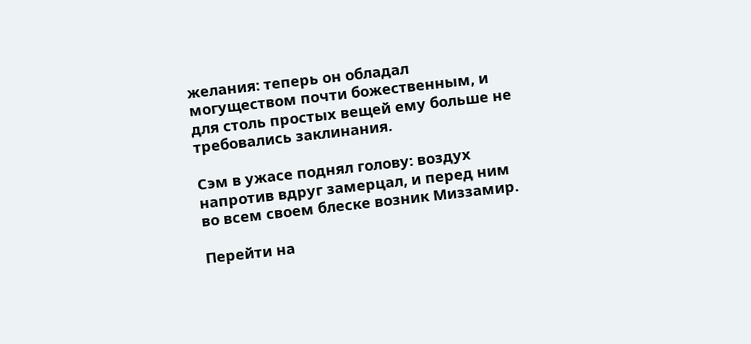желания: теперь он обладал могуществом почти божественным, и для столь простых вещей ему больше не требовались заклинания.

Сэм в ужасе поднял голову: воздух напротив вдруг замерцал, и перед ним во всем своем блеске возник Миззамир.

Перейти на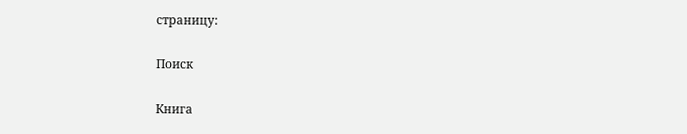страницу:

Поиск

Книга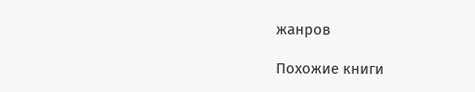жанров

Похожие книги